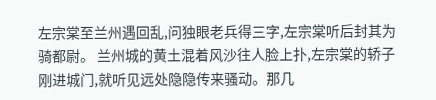左宗棠至兰州遇回乱,问独眼老兵得三字,左宗棠听后封其为骑都尉。 兰州城的黄土混着风沙往人脸上扑,左宗棠的轿子刚进城门,就听见远处隐隐传来骚动。那几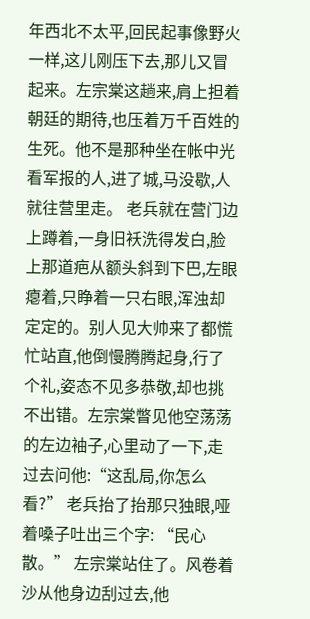年西北不太平,回民起事像野火一样,这儿刚压下去,那儿又冒起来。左宗棠这趟来,肩上担着朝廷的期待,也压着万千百姓的生死。他不是那种坐在帐中光看军报的人,进了城,马没歇,人就往营里走。 老兵就在营门边上蹲着,一身旧袄洗得发白,脸上那道疤从额头斜到下巴,左眼瘪着,只睁着一只右眼,浑浊却定定的。别人见大帅来了都慌忙站直,他倒慢腾腾起身,行了个礼,姿态不见多恭敬,却也挑不出错。左宗棠瞥见他空荡荡的左边袖子,心里动了一下,走过去问他:“这乱局,你怎么看?” 老兵抬了抬那只独眼,哑着嗓子吐出三个字: “民心散。” 左宗棠站住了。风卷着沙从他身边刮过去,他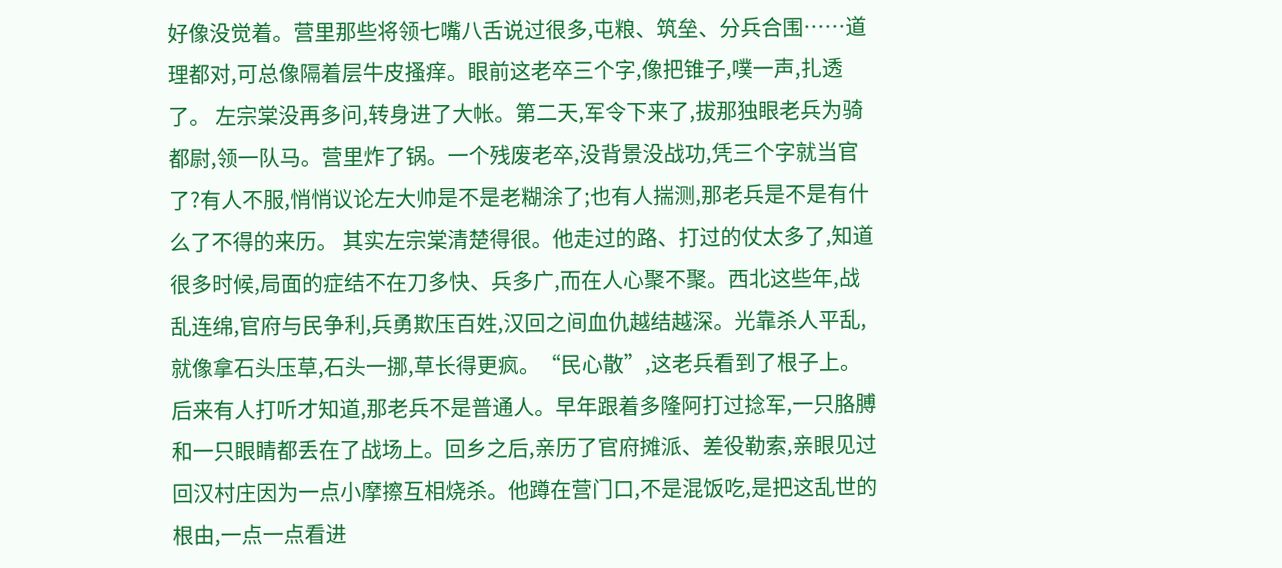好像没觉着。营里那些将领七嘴八舌说过很多,屯粮、筑垒、分兵合围……道理都对,可总像隔着层牛皮搔痒。眼前这老卒三个字,像把锥子,噗一声,扎透了。 左宗棠没再多问,转身进了大帐。第二天,军令下来了,拔那独眼老兵为骑都尉,领一队马。营里炸了锅。一个残废老卒,没背景没战功,凭三个字就当官了?有人不服,悄悄议论左大帅是不是老糊涂了;也有人揣测,那老兵是不是有什么了不得的来历。 其实左宗棠清楚得很。他走过的路、打过的仗太多了,知道很多时候,局面的症结不在刀多快、兵多广,而在人心聚不聚。西北这些年,战乱连绵,官府与民争利,兵勇欺压百姓,汉回之间血仇越结越深。光靠杀人平乱,就像拿石头压草,石头一挪,草长得更疯。“民心散”,这老兵看到了根子上。 后来有人打听才知道,那老兵不是普通人。早年跟着多隆阿打过捻军,一只胳膊和一只眼睛都丢在了战场上。回乡之后,亲历了官府摊派、差役勒索,亲眼见过回汉村庄因为一点小摩擦互相烧杀。他蹲在营门口,不是混饭吃,是把这乱世的根由,一点一点看进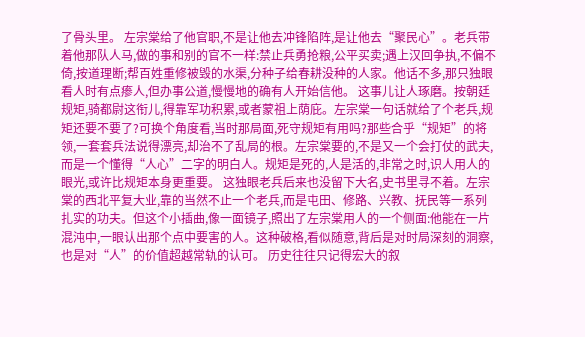了骨头里。 左宗棠给了他官职,不是让他去冲锋陷阵,是让他去“聚民心”。老兵带着他那队人马,做的事和别的官不一样:禁止兵勇抢粮,公平买卖;遇上汉回争执,不偏不倚,按道理断;帮百姓重修被毁的水渠,分种子给春耕没种的人家。他话不多,那只独眼看人时有点瘆人,但办事公道,慢慢地的确有人开始信他。 这事儿让人琢磨。按朝廷规矩,骑都尉这衔儿,得靠军功积累,或者蒙祖上荫庇。左宗棠一句话就给了个老兵,规矩还要不要了?可换个角度看,当时那局面,死守规矩有用吗?那些合乎“规矩”的将领,一套套兵法说得漂亮,却治不了乱局的根。左宗棠要的,不是又一个会打仗的武夫,而是一个懂得“人心”二字的明白人。规矩是死的,人是活的,非常之时,识人用人的眼光,或许比规矩本身更重要。 这独眼老兵后来也没留下大名,史书里寻不着。左宗棠的西北平复大业,靠的当然不止一个老兵,而是屯田、修路、兴教、抚民等一系列扎实的功夫。但这个小插曲,像一面镜子,照出了左宗棠用人的一个侧面:他能在一片混沌中,一眼认出那个点中要害的人。这种破格,看似随意,背后是对时局深刻的洞察,也是对“人”的价值超越常轨的认可。 历史往往只记得宏大的叙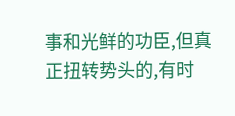事和光鲜的功臣,但真正扭转势头的,有时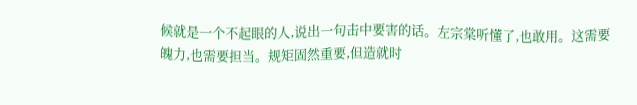候就是一个不起眼的人,说出一句击中要害的话。左宗棠听懂了,也敢用。这需要魄力,也需要担当。规矩固然重要,但造就时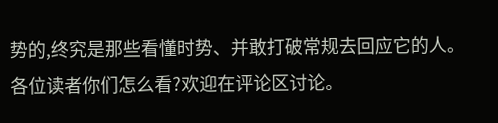势的,终究是那些看懂时势、并敢打破常规去回应它的人。 各位读者你们怎么看?欢迎在评论区讨论。